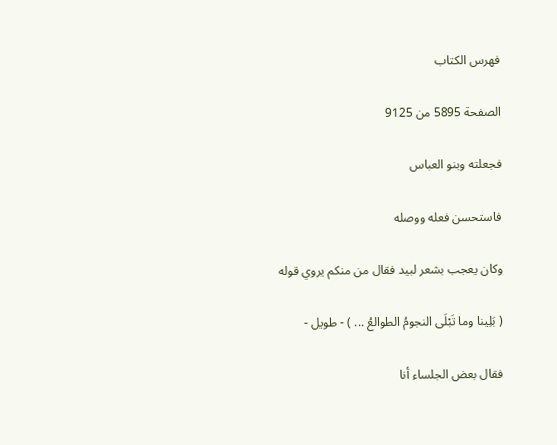فهرس الكتاب

الصفحة 5895 من 9125

فجعلته وبنو العباس

فاستحسن فعله ووصله

وكان يعجب بشعر لبيد فقال من منكم يروي قوله

( بَلِينا وما تَبْلَى النجومُ الطوالعُ ... ) - طويل -

فقال بعض الجلساء أنا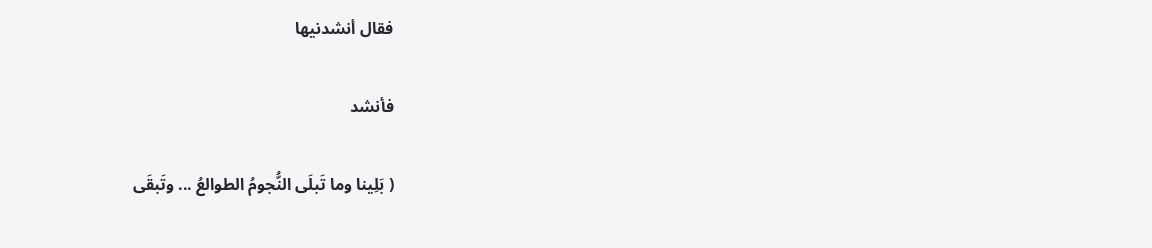فقال أنشدنيها

فأنشد

( بَلِينا وما تَبلَى النُّجومُ الطوالعُ ... وتَبقَى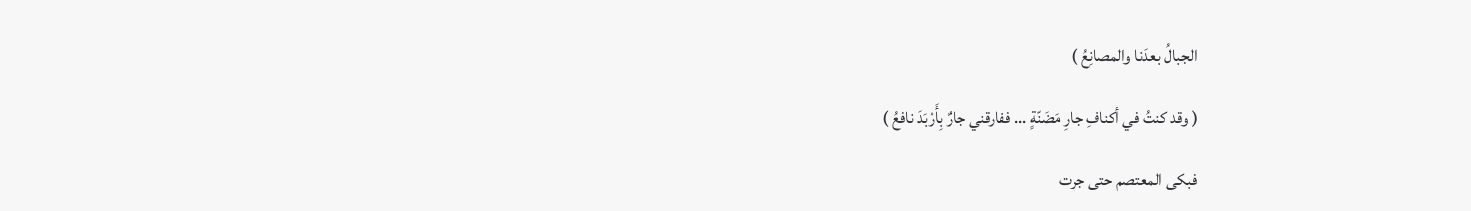الجبالُ بعدَنا والمصانِعُ )

( وقد كنتُ في أكنافِ جارِ مَضَنّةٍ ... ففارقني جارٌ بِأَرْبَدَ نافعُ )

فبكى المعتصم حتى جرت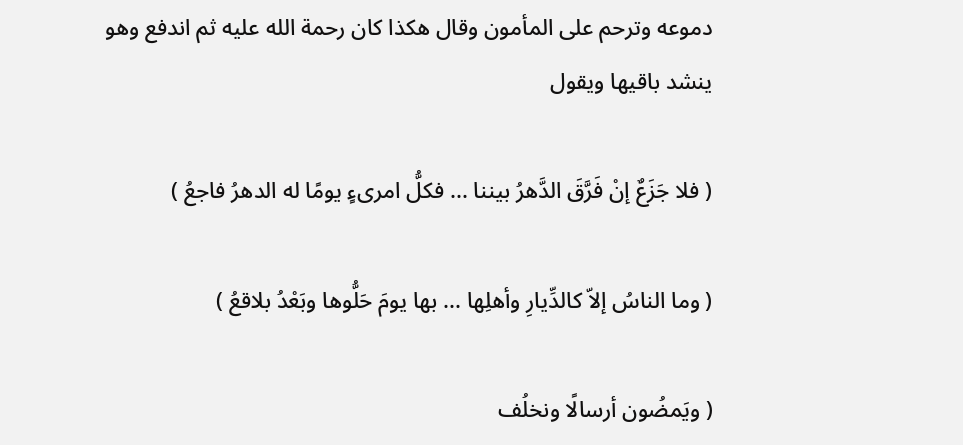دموعه وترحم على المأمون وقال هكذا كان رحمة الله عليه ثم اندفع وهو ينشد باقيها ويقول

( فلا جَزَعٌ إنْ فَرَّقَ الدَّهرُ بيننا ... فكلُّ امرىءٍ يومًا له الدهرُ فاجعُ )

( وما الناسُ إلاّ كالدِّيارِ وأهلِها ... بها يومَ حَلُّوها وبَعْدُ بلاقعُ )

( ويَمضُون أرسالًا ونخلُف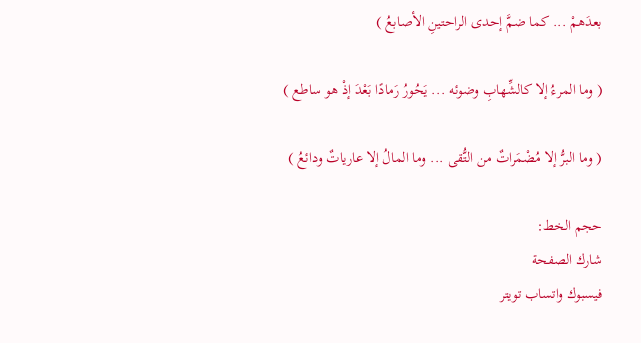بعدَهمْ ... كما ضمَّ إحدى الراحتينِ الأصابعُ )

( وما المرءُ إلا كالشِّهابِ وضوئه ... يَحُورُ رَمادًا بَعْدَ إذْ هو ساطع )

( وما البرُّ إلا مُضْمَراتٌ من التُّقى ... وما المالُ إلا عارياتٌ ودائعُ )

حجم الخط:
شارك الصفحة
فيسبوك واتساب تويتر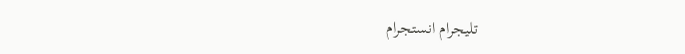تليجرام انستجرام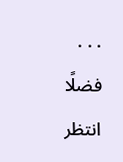. . .
فضلًا انتظر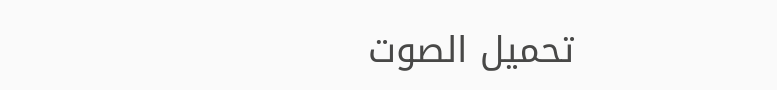تحميل الصوت